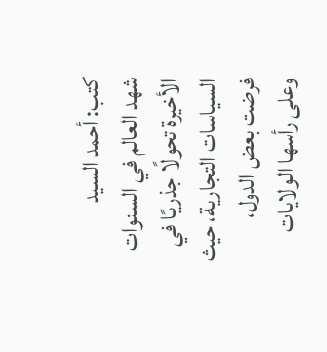كتب: أحمد السيد
شهد العالم في السنوات الأخيرة تحولًا جذريًا في السياسات التجارية، حيث فرضت بعض الدول، وعلى رأسها الولايات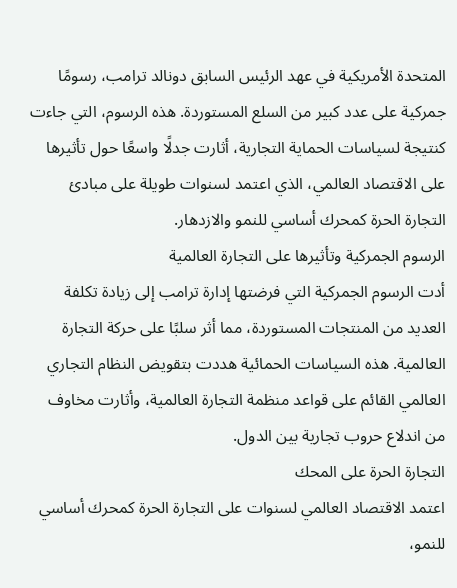المتحدة الأمريكية في عهد الرئيس السابق دونالد ترامب، رسومًا جمركية على عدد كبير من السلع المستوردة. هذه الرسوم، التي جاءت كنتيجة لسياسات الحماية التجارية، أثارت جدلًا واسعًا حول تأثيرها على الاقتصاد العالمي، الذي اعتمد لسنوات طويلة على مبادئ التجارة الحرة كمحرك أساسي للنمو والازدهار.
الرسوم الجمركية وتأثيرها على التجارة العالمية
أدت الرسوم الجمركية التي فرضتها إدارة ترامب إلى زيادة تكلفة العديد من المنتجات المستوردة، مما أثر سلبًا على حركة التجارة العالمية. هذه السياسات الحمائية هددت بتقويض النظام التجاري العالمي القائم على قواعد منظمة التجارة العالمية، وأثارت مخاوف من اندلاع حروب تجارية بين الدول.
التجارة الحرة على المحك
اعتمد الاقتصاد العالمي لسنوات على التجارة الحرة كمحرك أساسي للنمو،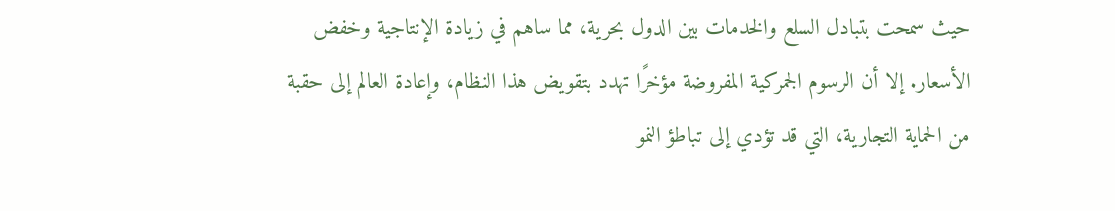حيث سمحت بتبادل السلع والخدمات بين الدول بحرية، مما ساهم في زيادة الإنتاجية وخفض الأسعار. إلا أن الرسوم الجمركية المفروضة مؤخرًا تهدد بتقويض هذا النظام، وإعادة العالم إلى حقبة من الحماية التجارية، التي قد تؤدي إلى تباطؤ النمو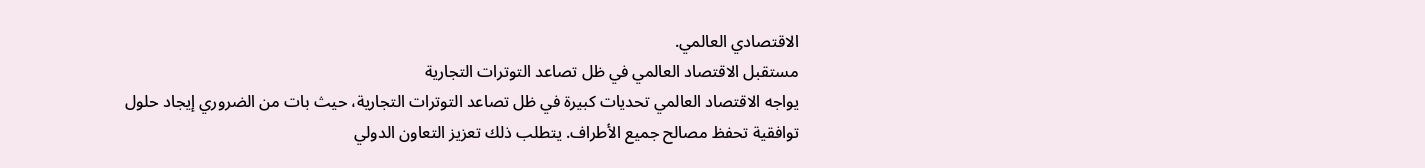الاقتصادي العالمي.
مستقبل الاقتصاد العالمي في ظل تصاعد التوترات التجارية
يواجه الاقتصاد العالمي تحديات كبيرة في ظل تصاعد التوترات التجارية، حيث بات من الضروري إيجاد حلول توافقية تحفظ مصالح جميع الأطراف. يتطلب ذلك تعزيز التعاون الدولي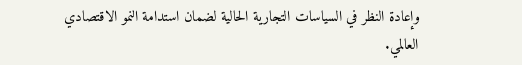وإعادة النظر في السياسات التجارية الحالية لضمان استدامة النمو الاقتصادي العالمي.